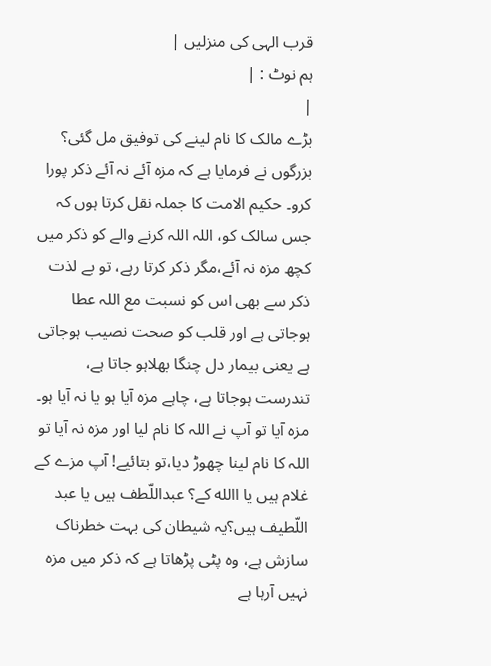قرب الہی کی منزلیں |
ہم نوٹ : |
|
بڑے مالک کا نام لینے کی توفیق مل گئی؟ بزرگوں نے فرمایا ہے کہ مزہ آئے نہ آئے ذکر پورا کرو۔ حکیم الامت کا جملہ نقل کرتا ہوں کہ جس سالک کو، اللہ اللہ کرنے والے کو ذکر میں کچھ مزہ نہ آئے،مگر ذکر کرتا رہے، تو بے لذت ذکر سے بھی اس کو نسبت مع اللہ عطا ہوجاتی ہے اور قلب کو صحت نصیب ہوجاتی ہے یعنی بیمار دل چنگا بھلاہو جاتا ہے، تندرست ہوجاتا ہے، چاہے مزہ آیا ہو یا نہ آیا ہو۔ مزہ آیا تو آپ نے اللہ کا نام لیا اور مزہ نہ آیا تو اللہ کا نام لینا چھوڑ دیا،تو بتائیے! آپ مزے کے غلام ہیں یا االله کے؟ عبداللّطف ہیں یا عبد اللّطیف ہیں؟یہ شیطان کی بہت خطرناک سازش ہے، وہ پٹی پڑھاتا ہے کہ ذکر میں مزہ نہیں آرہا ہے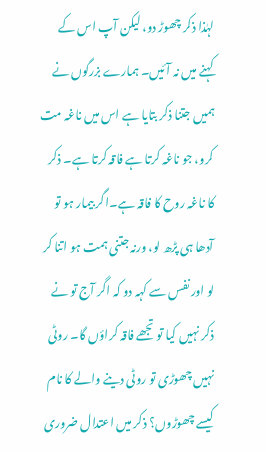لہٰذا ذکر چھوڑ دو، لیکن آپ اس کے کہنے میں نہ آئیں۔ ہمارے بزرگوں نے ہمیں جتنا ذکر بتایا ہے اس میں ناغہ مت کرو، جو ناغہ کرتا ہے فاقہ کرتا ہے۔ ذکر کا ناغہ روح کا فاقہ ہے۔اگر بیمار ہو تو آدھا ہی پڑھ لو، ورنہ جتنی ہمت ہو اتنا کر لو اور نفس سے کہہ دو کہ اگر آج تو نے ذکر نہیں کیا تو تجھے فاقہ کراؤں گا۔ روٹی نہیں چھوڑی تو روٹی دینے والے کا نام کیسے چھوڑوں؟ ذکر میں اعتدال ضروری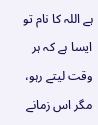ہے اللہ کا نام تو ایسا ہے کہ ہر وقت لیتے رہو، مگر اس زمانے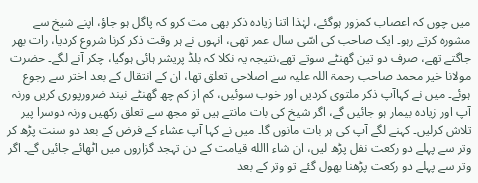میں چوں کہ اعصاب کمزور ہوگئے، لہٰذا اتنا زیادہ ذکر بھی مت کرو کہ پاگل ہو جاؤ، اپنے شیخ سے مشورہ کرتے رہو۔ ایک صاحب کی اسّی سال عمر تھی، انہوں نے ہر وقت ذکر کرنا شروع کردیا، رات بھر جاگتے تھے، صرف دو تین گھنٹے سوتے تھے،نتیجہ یہ نکلا کہ بلڈ پریشر ہائی ہوگیا، چکر آنے لگے۔ حضرت مولانا خیر محمد صاحب رحمۃ اللہ علیہ سے اصلاحی تعلق تھا، ان کے انتقال کے بعد اختر سے رجوع ہوئے۔ میں نے کہاآپ ذکر ملتوی کردیں اور خوب سوئیں، کم از کم چھ گھنٹے نیند ضرورپوری کریں ورنہ آپ اور زیادہ بیمار ہو جائیں گے، اگر شیخ کی بات مانتے ہیں تو مجھ سے تعلق رکھیں ورنہ دوسرا پیر تلاش کرلیں۔ کہنے لگے آپ کی ہر بات مانوں گا۔ میں نے کہا آپ عشاء کے فرض کے بعد دو سنت پڑھ کر وتر سے پہلے دو رکعت نفل پڑھ لیں، ان شاء االله قیامت کے دن تہجد گزاروں میں اٹھائے جائیں گے۔ اگر وتر سے پہلے دو رکعت پڑھنا بھول گئے تو وتر کے بعد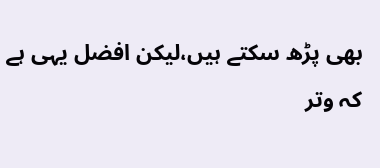بھی پڑھ سکتے ہیں،لیکن افضل یہی ہے کہ وتر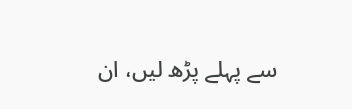سے پہلے پڑھ لیں، ان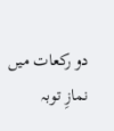دو رکعات میں نمازِ توبہ